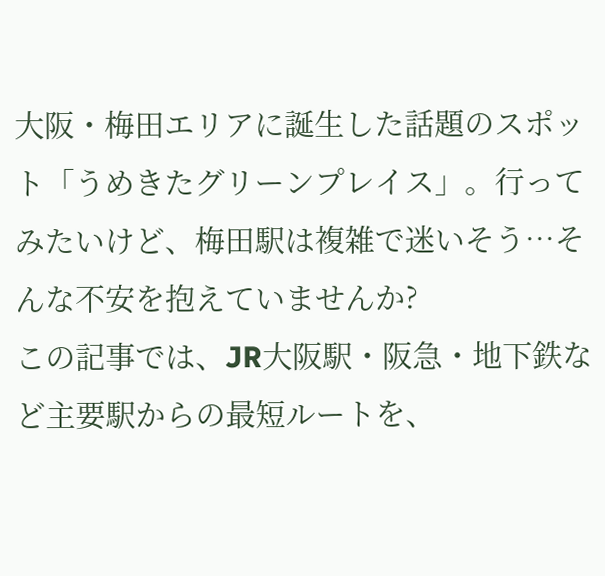大阪・梅田エリアに誕生した話題のスポット「うめきたグリーンプレイス」。行ってみたいけど、梅田駅は複雑で迷いそう…そんな不安を抱えていませんか?
この記事では、JR大阪駅・阪急・地下鉄など主要駅からの最短ルートを、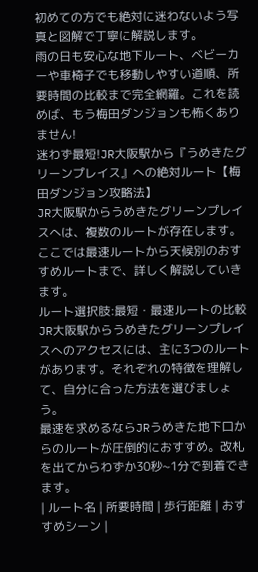初めての方でも絶対に迷わないよう写真と図解で丁寧に解説します。
雨の日も安心な地下ルート、ベビーカーや車椅子でも移動しやすい道順、所要時間の比較まで完全網羅。これを読めば、もう梅田ダンジョンも怖くありません!
迷わず最短!JR大阪駅から『うめきたグリーンプレイス』への絶対ルート【梅田ダンジョン攻略法】
JR大阪駅からうめきたグリーンプレイスへは、複数のルートが存在します。ここでは最速ルートから天候別のおすすめルートまで、詳しく解説していきます。
ルート選択肢:最短・最速ルートの比較
JR大阪駅からうめきたグリーンプレイスへのアクセスには、主に3つのルートがあります。それぞれの特徴を理解して、自分に合った方法を選びましょう。
最速を求めるならJRうめきた地下口からのルートが圧倒的におすすめ。改札を出てからわずか30秒~1分で到着できます。
| ルート名 | 所要時間 | 歩行距離 | おすすめシーン |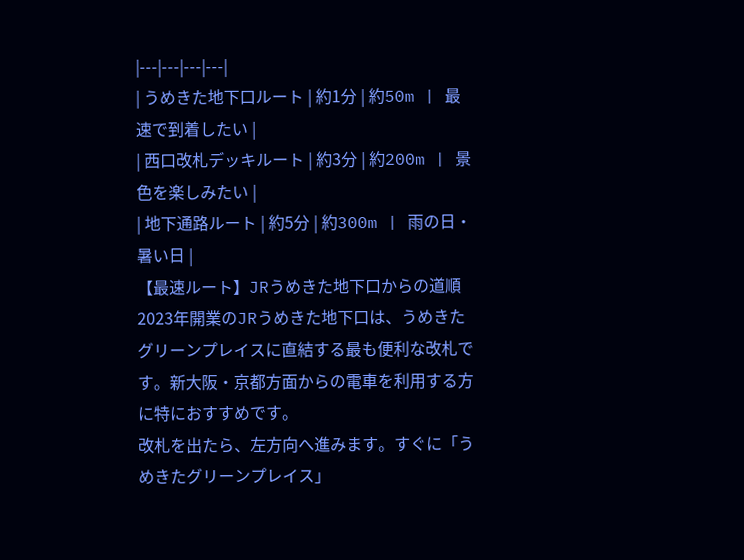|---|---|---|---|
| うめきた地下口ルート | 約1分 | 約50m | 最速で到着したい |
| 西口改札デッキルート | 約3分 | 約200m | 景色を楽しみたい |
| 地下通路ルート | 約5分 | 約300m | 雨の日・暑い日 |
【最速ルート】JRうめきた地下口からの道順
2023年開業のJRうめきた地下口は、うめきたグリーンプレイスに直結する最も便利な改札です。新大阪・京都方面からの電車を利用する方に特におすすめです。
改札を出たら、左方向へ進みます。すぐに「うめきたグリーンプレイス」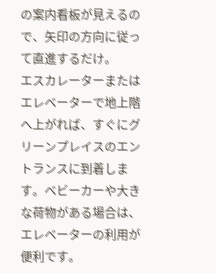の案内看板が見えるので、矢印の方向に従って直進するだけ。
エスカレーターまたはエレベーターで地上階へ上がれば、すぐにグリーンプレイスのエントランスに到着します。ベビーカーや大きな荷物がある場合は、エレベーターの利用が便利です。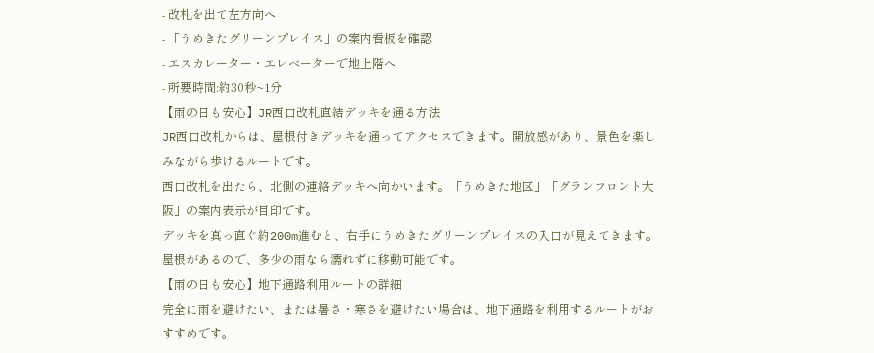- 改札を出て左方向へ
- 「うめきたグリーンプレイス」の案内看板を確認
- エスカレーター・エレベーターで地上階へ
- 所要時間:約30秒~1分
【雨の日も安心】JR西口改札直結デッキを通る方法
JR西口改札からは、屋根付きデッキを通ってアクセスできます。開放感があり、景色を楽しみながら歩けるルートです。
西口改札を出たら、北側の連絡デッキへ向かいます。「うめきた地区」「グランフロント大阪」の案内表示が目印です。
デッキを真っ直ぐ約200m進むと、右手にうめきたグリーンプレイスの入口が見えてきます。屋根があるので、多少の雨なら濡れずに移動可能です。
【雨の日も安心】地下通路利用ルートの詳細
完全に雨を避けたい、または暑さ・寒さを避けたい場合は、地下通路を利用するルートがおすすめです。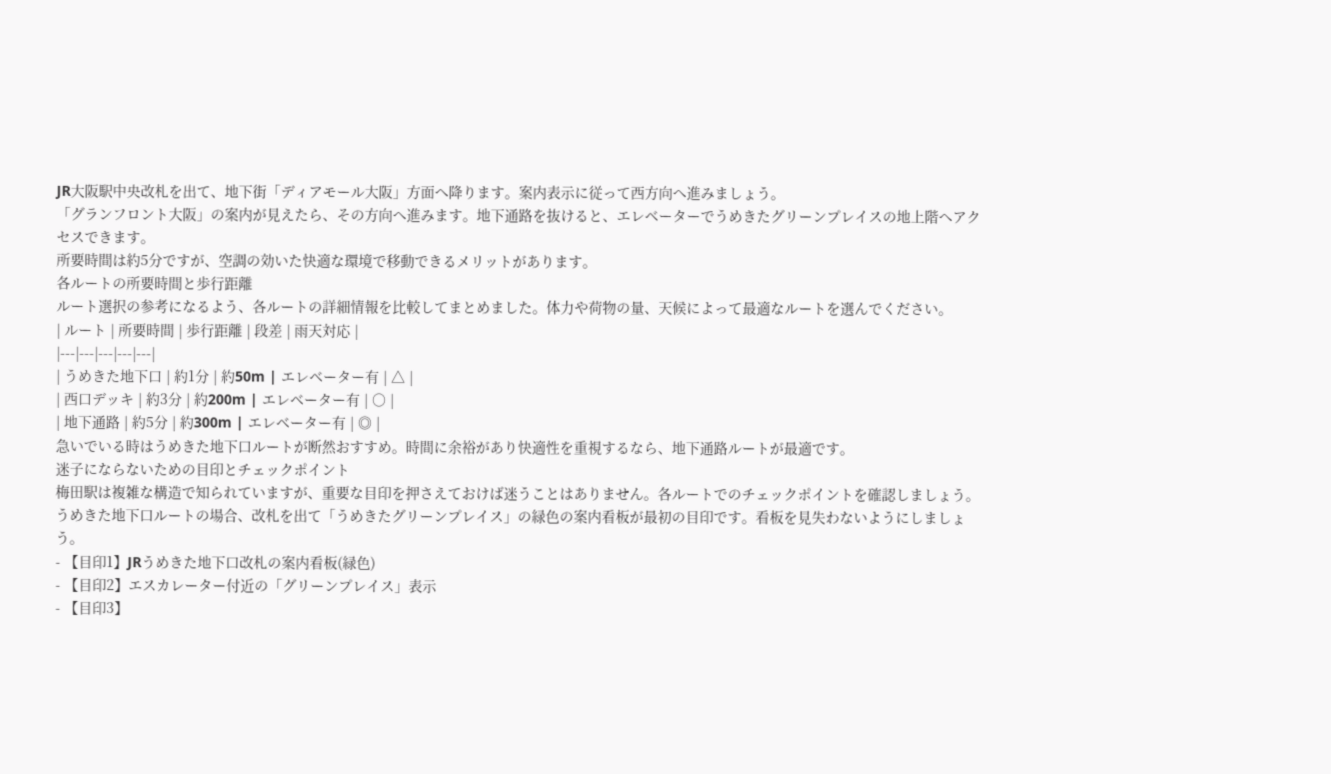JR大阪駅中央改札を出て、地下街「ディアモール大阪」方面へ降ります。案内表示に従って西方向へ進みましょう。
「グランフロント大阪」の案内が見えたら、その方向へ進みます。地下通路を抜けると、エレベーターでうめきたグリーンプレイスの地上階へアクセスできます。
所要時間は約5分ですが、空調の効いた快適な環境で移動できるメリットがあります。
各ルートの所要時間と歩行距離
ルート選択の参考になるよう、各ルートの詳細情報を比較してまとめました。体力や荷物の量、天候によって最適なルートを選んでください。
| ルート | 所要時間 | 歩行距離 | 段差 | 雨天対応 |
|---|---|---|---|---|
| うめきた地下口 | 約1分 | 約50m | エレベーター有 | △ |
| 西口デッキ | 約3分 | 約200m | エレベーター有 | ○ |
| 地下通路 | 約5分 | 約300m | エレベーター有 | ◎ |
急いでいる時はうめきた地下口ルートが断然おすすめ。時間に余裕があり快適性を重視するなら、地下通路ルートが最適です。
迷子にならないための目印とチェックポイント
梅田駅は複雑な構造で知られていますが、重要な目印を押さえておけば迷うことはありません。各ルートでのチェックポイントを確認しましょう。
うめきた地下口ルートの場合、改札を出て「うめきたグリーンプレイス」の緑色の案内看板が最初の目印です。看板を見失わないようにしましょう。
- 【目印1】JRうめきた地下口改札の案内看板(緑色)
- 【目印2】エスカレーター付近の「グリーンプレイス」表示
- 【目印3】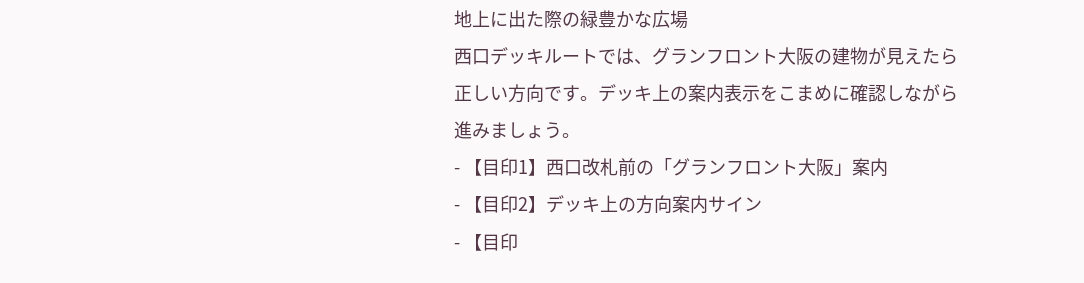地上に出た際の緑豊かな広場
西口デッキルートでは、グランフロント大阪の建物が見えたら正しい方向です。デッキ上の案内表示をこまめに確認しながら進みましょう。
- 【目印1】西口改札前の「グランフロント大阪」案内
- 【目印2】デッキ上の方向案内サイン
- 【目印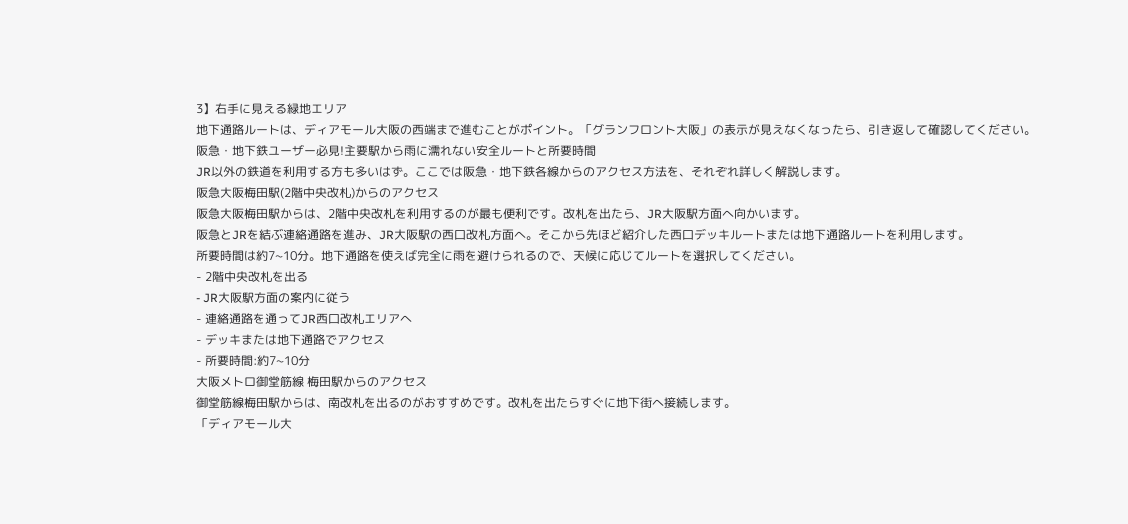3】右手に見える緑地エリア
地下通路ルートは、ディアモール大阪の西端まで進むことがポイント。「グランフロント大阪」の表示が見えなくなったら、引き返して確認してください。
阪急・地下鉄ユーザー必見!主要駅から雨に濡れない安全ルートと所要時間
JR以外の鉄道を利用する方も多いはず。ここでは阪急・地下鉄各線からのアクセス方法を、それぞれ詳しく解説します。
阪急大阪梅田駅(2階中央改札)からのアクセス
阪急大阪梅田駅からは、2階中央改札を利用するのが最も便利です。改札を出たら、JR大阪駅方面へ向かいます。
阪急とJRを結ぶ連絡通路を進み、JR大阪駅の西口改札方面へ。そこから先ほど紹介した西口デッキルートまたは地下通路ルートを利用します。
所要時間は約7~10分。地下通路を使えば完全に雨を避けられるので、天候に応じてルートを選択してください。
- 2階中央改札を出る
- JR大阪駅方面の案内に従う
- 連絡通路を通ってJR西口改札エリアへ
- デッキまたは地下通路でアクセス
- 所要時間:約7~10分
大阪メトロ御堂筋線 梅田駅からのアクセス
御堂筋線梅田駅からは、南改札を出るのがおすすめです。改札を出たらすぐに地下街へ接続します。
「ディアモール大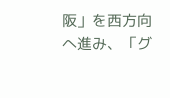阪」を西方向へ進み、「グ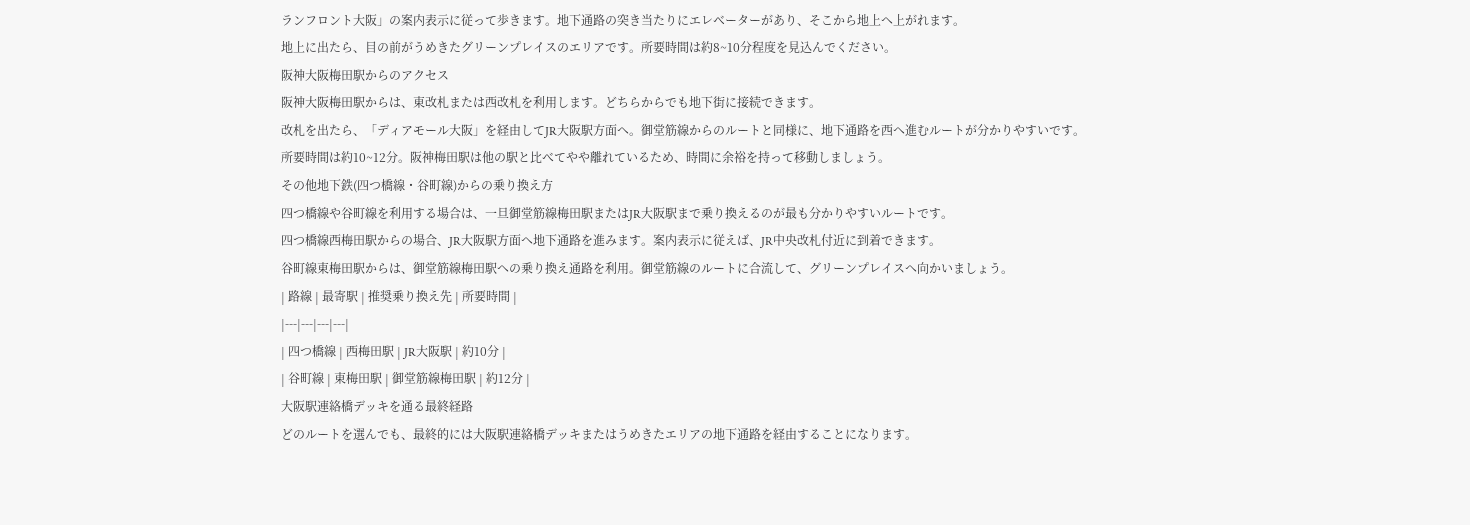ランフロント大阪」の案内表示に従って歩きます。地下通路の突き当たりにエレベーターがあり、そこから地上へ上がれます。
地上に出たら、目の前がうめきたグリーンプレイスのエリアです。所要時間は約8~10分程度を見込んでください。
阪神大阪梅田駅からのアクセス
阪神大阪梅田駅からは、東改札または西改札を利用します。どちらからでも地下街に接続できます。
改札を出たら、「ディアモール大阪」を経由してJR大阪駅方面へ。御堂筋線からのルートと同様に、地下通路を西へ進むルートが分かりやすいです。
所要時間は約10~12分。阪神梅田駅は他の駅と比べてやや離れているため、時間に余裕を持って移動しましょう。
その他地下鉄(四つ橋線・谷町線)からの乗り換え方
四つ橋線や谷町線を利用する場合は、一旦御堂筋線梅田駅またはJR大阪駅まで乗り換えるのが最も分かりやすいルートです。
四つ橋線西梅田駅からの場合、JR大阪駅方面へ地下通路を進みます。案内表示に従えば、JR中央改札付近に到着できます。
谷町線東梅田駅からは、御堂筋線梅田駅への乗り換え通路を利用。御堂筋線のルートに合流して、グリーンプレイスへ向かいましょう。
| 路線 | 最寄駅 | 推奨乗り換え先 | 所要時間 |
|---|---|---|---|
| 四つ橋線 | 西梅田駅 | JR大阪駅 | 約10分 |
| 谷町線 | 東梅田駅 | 御堂筋線梅田駅 | 約12分 |
大阪駅連絡橋デッキを通る最終経路
どのルートを選んでも、最終的には大阪駅連絡橋デッキまたはうめきたエリアの地下通路を経由することになります。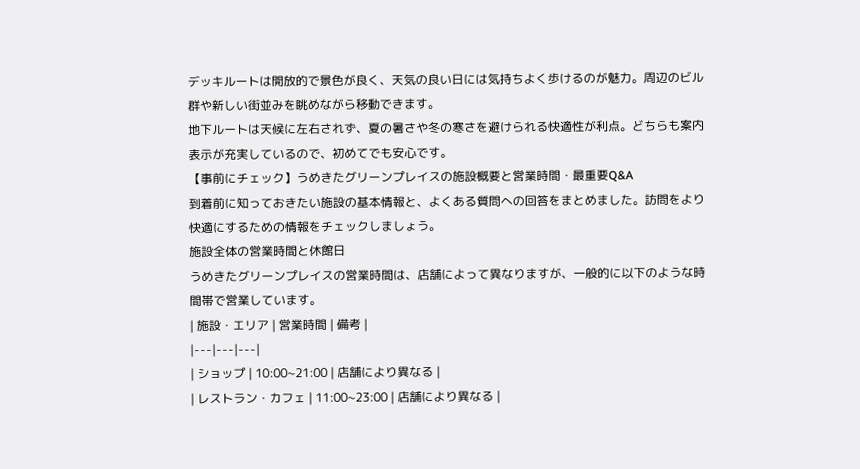デッキルートは開放的で景色が良く、天気の良い日には気持ちよく歩けるのが魅力。周辺のビル群や新しい街並みを眺めながら移動できます。
地下ルートは天候に左右されず、夏の暑さや冬の寒さを避けられる快適性が利点。どちらも案内表示が充実しているので、初めてでも安心です。
【事前にチェック】うめきたグリーンプレイスの施設概要と営業時間・最重要Q&A
到着前に知っておきたい施設の基本情報と、よくある質問への回答をまとめました。訪問をより快適にするための情報をチェックしましょう。
施設全体の営業時間と休館日
うめきたグリーンプレイスの営業時間は、店舗によって異なりますが、一般的に以下のような時間帯で営業しています。
| 施設・エリア | 営業時間 | 備考 |
|---|---|---|
| ショップ | 10:00~21:00 | 店舗により異なる |
| レストラン・カフェ | 11:00~23:00 | 店舗により異なる |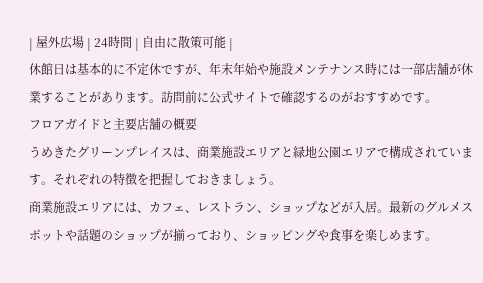| 屋外広場 | 24時間 | 自由に散策可能 |
休館日は基本的に不定休ですが、年末年始や施設メンテナンス時には一部店舗が休業することがあります。訪問前に公式サイトで確認するのがおすすめです。
フロアガイドと主要店舗の概要
うめきたグリーンプレイスは、商業施設エリアと緑地公園エリアで構成されています。それぞれの特徴を把握しておきましょう。
商業施設エリアには、カフェ、レストラン、ショップなどが入居。最新のグルメスポットや話題のショップが揃っており、ショッピングや食事を楽しめます。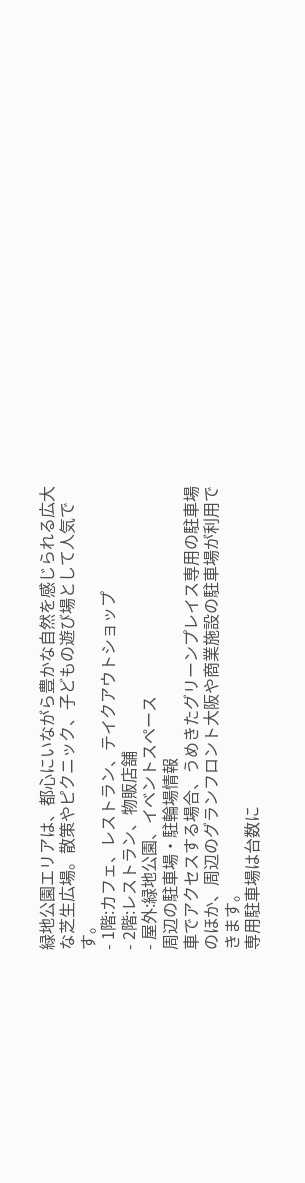緑地公園エリアは、都心にいながら豊かな自然を感じられる広大な芝生広場。散策やピクニック、子どもの遊び場として人気です。
- 1階:カフェ、レストラン、テイクアウトショップ
- 2階:レストラン、物販店舗
- 屋外:緑地公園、イベントスペース
周辺の駐車場・駐輪場情報
車でアクセスする場合、うめきたグリーンプレイス専用の駐車場のほか、周辺のグランフロント大阪や商業施設の駐車場が利用できます。
専用駐車場は台数に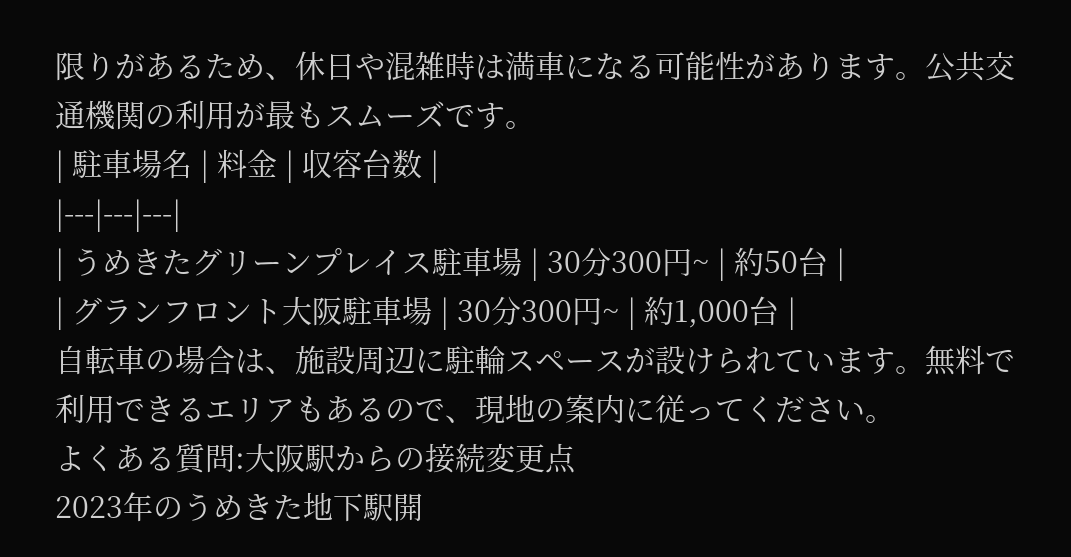限りがあるため、休日や混雑時は満車になる可能性があります。公共交通機関の利用が最もスムーズです。
| 駐車場名 | 料金 | 収容台数 |
|---|---|---|
| うめきたグリーンプレイス駐車場 | 30分300円~ | 約50台 |
| グランフロント大阪駐車場 | 30分300円~ | 約1,000台 |
自転車の場合は、施設周辺に駐輪スペースが設けられています。無料で利用できるエリアもあるので、現地の案内に従ってください。
よくある質問:大阪駅からの接続変更点
2023年のうめきた地下駅開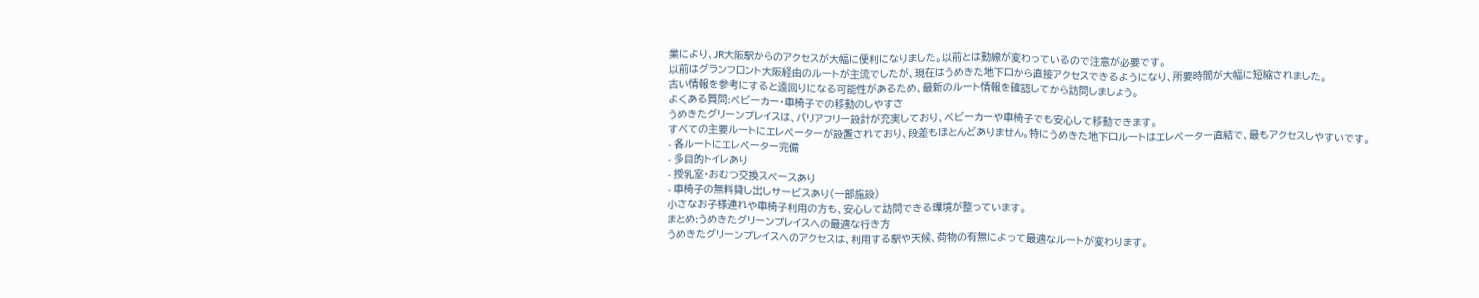業により、JR大阪駅からのアクセスが大幅に便利になりました。以前とは動線が変わっているので注意が必要です。
以前はグランフロント大阪経由のルートが主流でしたが、現在はうめきた地下口から直接アクセスできるようになり、所要時間が大幅に短縮されました。
古い情報を参考にすると遠回りになる可能性があるため、最新のルート情報を確認してから訪問しましょう。
よくある質問:ベビーカー・車椅子での移動のしやすさ
うめきたグリーンプレイスは、バリアフリー設計が充実しており、ベビーカーや車椅子でも安心して移動できます。
すべての主要ルートにエレベーターが設置されており、段差もほとんどありません。特にうめきた地下口ルートはエレベーター直結で、最もアクセスしやすいです。
- 各ルートにエレベーター完備
- 多目的トイレあり
- 授乳室・おむつ交換スペースあり
- 車椅子の無料貸し出しサービスあり(一部施設)
小さなお子様連れや車椅子利用の方も、安心して訪問できる環境が整っています。
まとめ:うめきたグリーンプレイスへの最適な行き方
うめきたグリーンプレイスへのアクセスは、利用する駅や天候、荷物の有無によって最適なルートが変わります。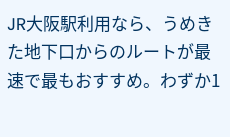JR大阪駅利用なら、うめきた地下口からのルートが最速で最もおすすめ。わずか1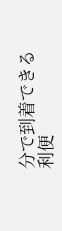分で到着できる利便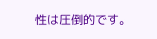性は圧倒的です。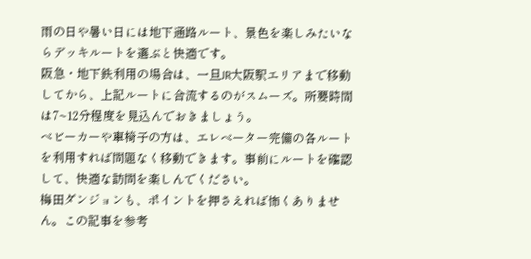雨の日や暑い日には地下通路ルート、景色を楽しみたいならデッキルートを選ぶと快適です。
阪急・地下鉄利用の場合は、一旦JR大阪駅エリアまで移動してから、上記ルートに合流するのがスムーズ。所要時間は7~12分程度を見込んでおきましょう。
ベビーカーや車椅子の方は、エレベーター完備の各ルートを利用すれば問題なく移動できます。事前にルートを確認して、快適な訪問を楽しんでください。
梅田ダンジョンも、ポイントを押さえれば怖くありません。この記事を参考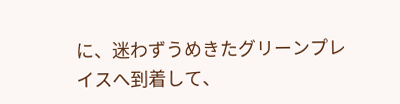に、迷わずうめきたグリーンプレイスへ到着して、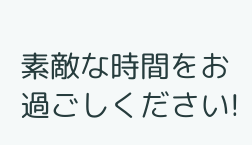素敵な時間をお過ごしください!